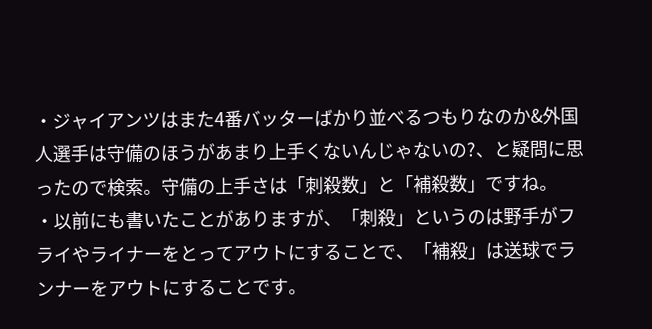・ジャイアンツはまた4番バッターばかり並べるつもりなのか&外国人選手は守備のほうがあまり上手くないんじゃないの?、と疑問に思ったので検索。守備の上手さは「刺殺数」と「補殺数」ですね。
・以前にも書いたことがありますが、「刺殺」というのは野手がフライやライナーをとってアウトにすることで、「補殺」は送球でランナーをアウトにすることです。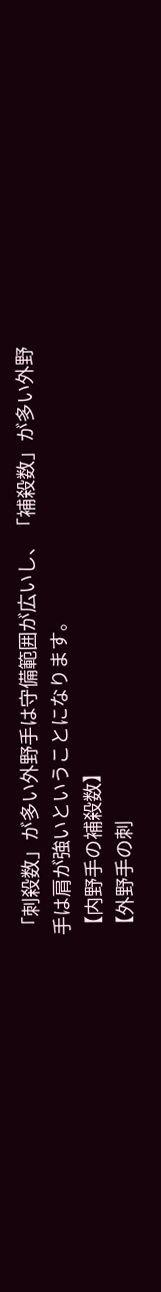「刺殺数」が多い外野手は守備範囲が広いし、「補殺数」が多い外野手は肩が強いということになります。
【内野手の補殺数】
【外野手の刺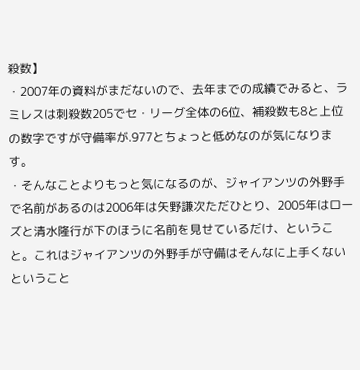殺数】
・2007年の資料がまだないので、去年までの成績でみると、ラミレスは刺殺数205でセ・リーグ全体の6位、補殺数も8と上位の数字ですが守備率が.977とちょっと低めなのが気になります。
・そんなことよりもっと気になるのが、ジャイアンツの外野手で名前があるのは2006年は矢野謙次ただひとり、2005年はローズと清水隆行が下のほうに名前を見せているだけ、ということ。これはジャイアンツの外野手が守備はそんなに上手くないということ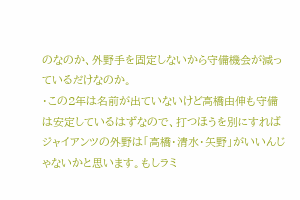のなのか、外野手を固定しないから守備機会が減っているだけなのか。
・この2年は名前が出ていないけど高橋由伸も守備は安定しているはずなので、打つほうを別にすればジャイアンツの外野は「高橋・清水・矢野」がいいんじゃないかと思います。もしラミ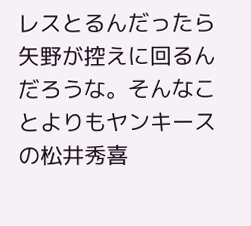レスとるんだったら矢野が控えに回るんだろうな。そんなことよりもヤンキースの松井秀喜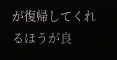が復帰してくれるほうが良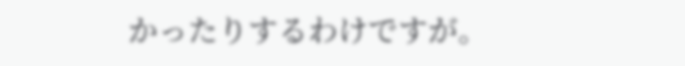かったりするわけですが。